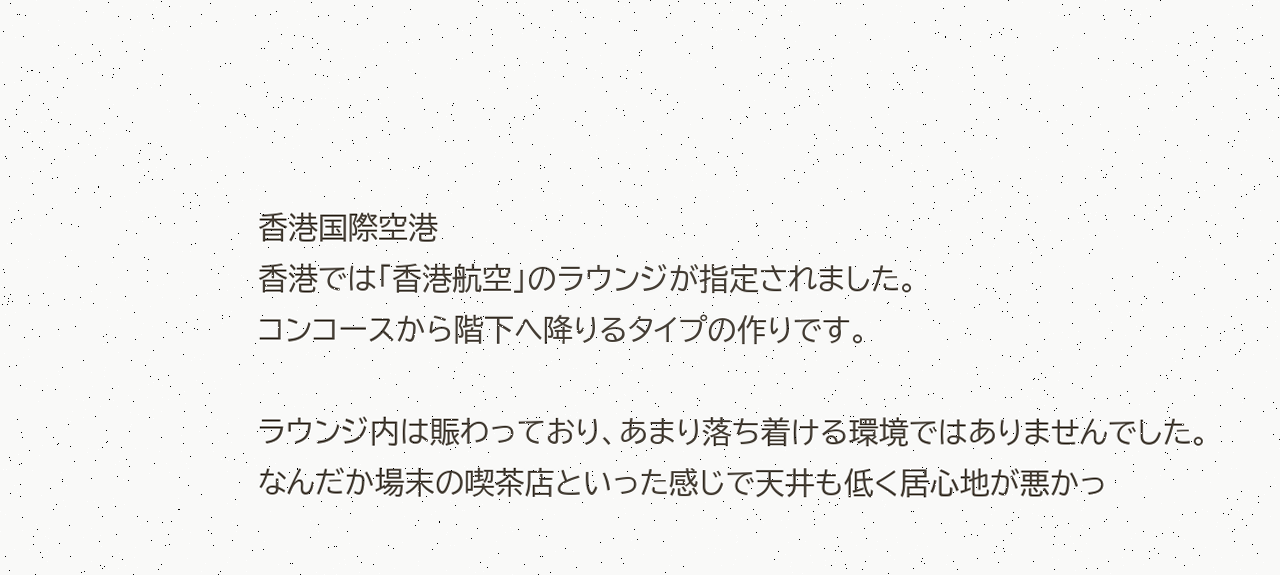香港国際空港
香港では「香港航空」のラウンジが指定されました。
コンコースから階下へ降りるタイプの作りです。

ラウンジ内は賑わっており、あまり落ち着ける環境ではありませんでした。
なんだか場末の喫茶店といった感じで天井も低く居心地が悪かっ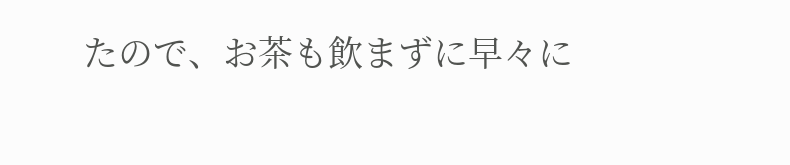たので、お茶も飲まずに早々に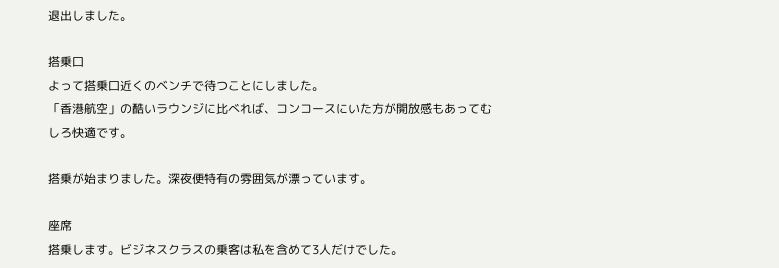退出しました。

搭乗口
よって搭乗口近くのベンチで待つことにしました。
「香港航空」の酷いラウンジに比べれば、コンコースにいた方が開放感もあってむしろ快適です。

搭乗が始まりました。深夜便特有の雰囲気が漂っています。

座席
搭乗します。ビジネスクラスの乗客は私を含めて3人だけでした。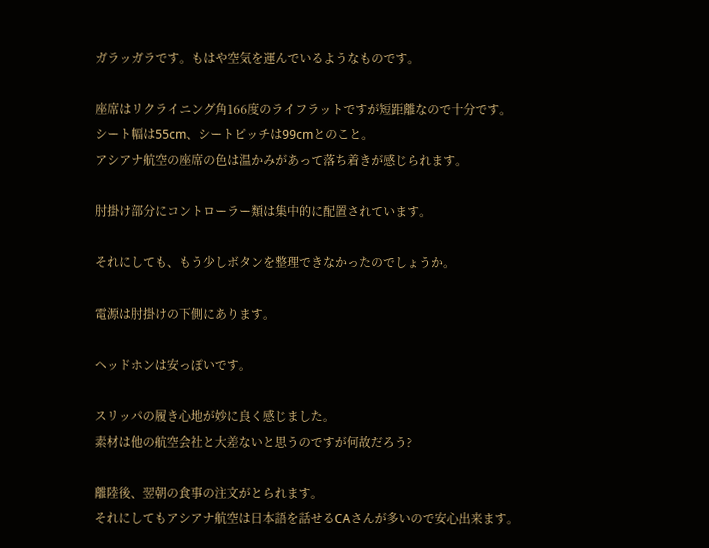ガラッガラです。もはや空気を運んでいるようなものです。

座席はリクライニング角166度のライフラットですが短距離なので十分です。
シート幅は55cm、シートピッチは99cmとのこと。
アシアナ航空の座席の色は温かみがあって落ち着きが感じられます。

肘掛け部分にコントローラー類は集中的に配置されています。

それにしても、もう少しボタンを整理できなかったのでしょうか。

電源は肘掛けの下側にあります。

ヘッドホンは安っぽいです。

スリッパの履き心地が妙に良く感じました。
素材は他の航空会社と大差ないと思うのですが何故だろう?

離陸後、翌朝の食事の注文がとられます。
それにしてもアシアナ航空は日本語を話せるCAさんが多いので安心出来ます。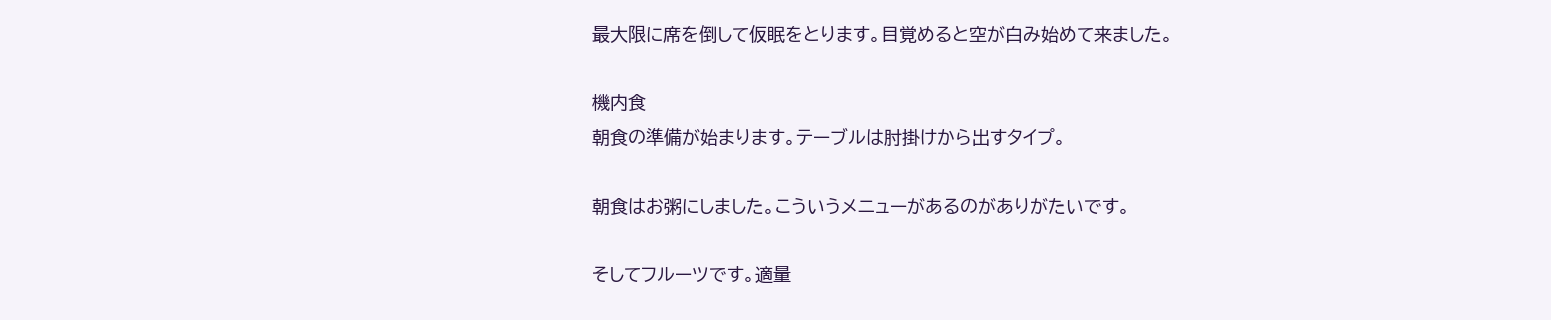最大限に席を倒して仮眠をとります。目覚めると空が白み始めて来ました。

機内食
朝食の準備が始まります。テーブルは肘掛けから出すタイプ。

朝食はお粥にしました。こういうメニューがあるのがありがたいです。

そしてフルーツです。適量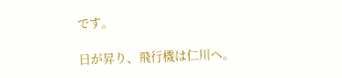です。

日が昇り、飛行機は仁川へ。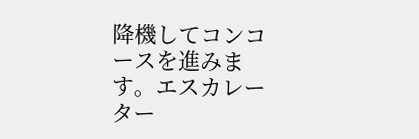降機してコンコースを進みます。エスカレーター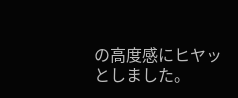の高度感にヒヤッとしました。